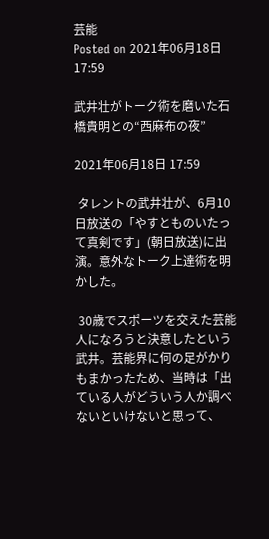芸能
Posted on 2021年06月18日 17:59

武井壮がトーク術を磨いた石橋貴明との“西麻布の夜”

2021年06月18日 17:59

 タレントの武井壮が、6月10日放送の「やすとものいたって真剣です」(朝日放送)に出演。意外なトーク上達術を明かした。

 30歳でスポーツを交えた芸能人になろうと決意したという武井。芸能界に何の足がかりもまかったため、当時は「出ている人がどういう人か調べないといけないと思って、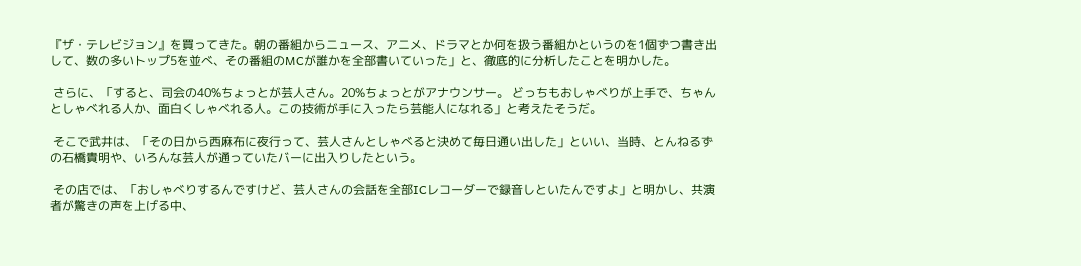『ザ・テレビジョン』を買ってきた。朝の番組からニュース、アニメ、ドラマとか何を扱う番組かというのを1個ずつ書き出して、数の多いトップ5を並べ、その番組のMCが誰かを全部書いていった」と、徹底的に分析したことを明かした。

 さらに、「すると、司会の40%ちょっとが芸人さん。20%ちょっとがアナウンサー。 どっちもおしゃべりが上手で、ちゃんとしゃべれる人か、面白くしゃべれる人。この技術が手に入ったら芸能人になれる」と考えたそうだ。

 そこで武井は、「その日から西麻布に夜行って、芸人さんとしゃべると決めて毎日通い出した」といい、当時、とんねるずの石橋貴明や、いろんな芸人が通っていたバーに出入りしたという。

 その店では、「おしゃべりするんですけど、芸人さんの会話を全部ICレコーダーで録音しといたんですよ」と明かし、共演者が驚きの声を上げる中、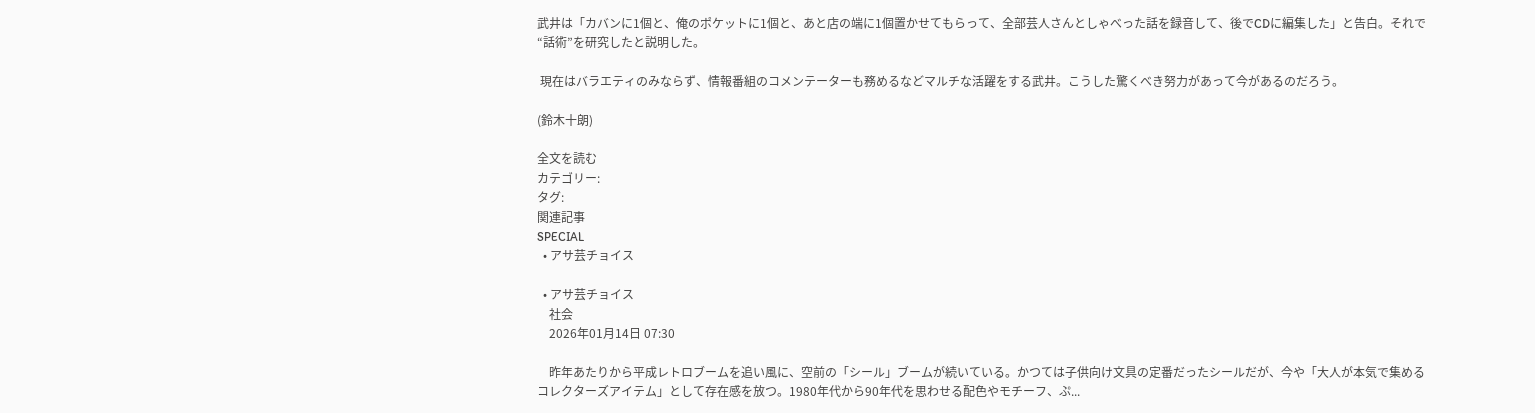武井は「カバンに1個と、俺のポケットに1個と、あと店の端に1個置かせてもらって、全部芸人さんとしゃべった話を録音して、後でCDに編集した」と告白。それで“話術”を研究したと説明した。

 現在はバラエティのみならず、情報番組のコメンテーターも務めるなどマルチな活躍をする武井。こうした驚くべき努力があって今があるのだろう。

(鈴木十朗)

全文を読む
カテゴリー:
タグ:
関連記事
SPECIAL
  • アサ芸チョイス

  • アサ芸チョイス
    社会
    2026年01月14日 07:30

    昨年あたりから平成レトロブームを追い風に、空前の「シール」ブームが続いている。かつては子供向け文具の定番だったシールだが、今や「大人が本気で集めるコレクターズアイテム」として存在感を放つ。1980年代から90年代を思わせる配色やモチーフ、ぷ...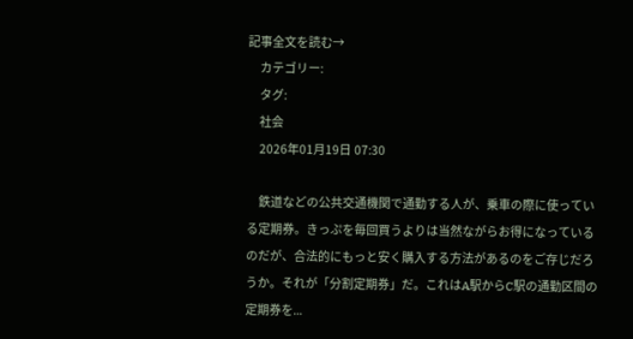記事全文を読む→
    カテゴリー:
    タグ:
    社会
    2026年01月19日 07:30

    鉄道などの公共交通機関で通勤する人が、乗車の際に使っている定期券。きっぷを毎回買うよりは当然ながらお得になっているのだが、合法的にもっと安く購入する方法があるのをご存じだろうか。それが「分割定期券」だ。これはA駅からC駅の通勤区間の定期券を...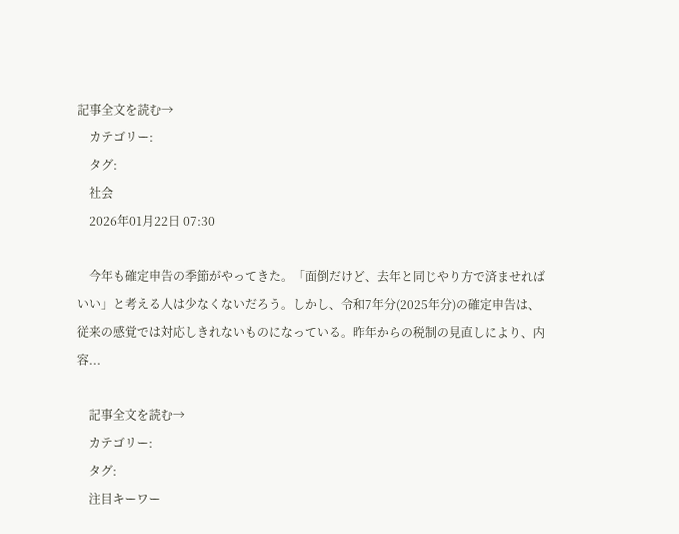記事全文を読む→
    カテゴリー:
    タグ:
    社会
    2026年01月22日 07:30

    今年も確定申告の季節がやってきた。「面倒だけど、去年と同じやり方で済ませればいい」と考える人は少なくないだろう。しかし、令和7年分(2025年分)の確定申告は、従来の感覚では対応しきれないものになっている。昨年からの税制の見直しにより、内容...

    記事全文を読む→
    カテゴリー:
    タグ:
    注目キーワー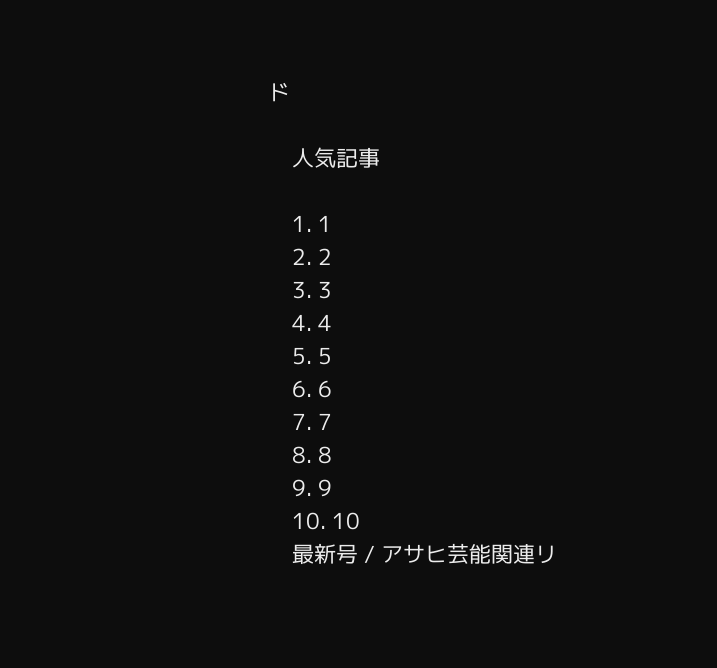ド

    人気記事

    1. 1
    2. 2
    3. 3
    4. 4
    5. 5
    6. 6
    7. 7
    8. 8
    9. 9
    10. 10
    最新号 / アサヒ芸能関連リ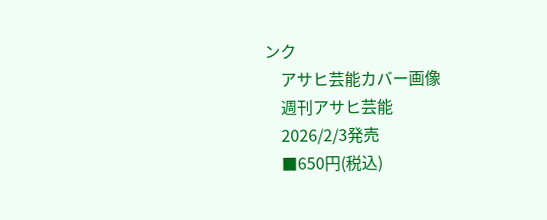ンク
    アサヒ芸能カバー画像
    週刊アサヒ芸能
    2026/2/3発売
    ■650円(税込)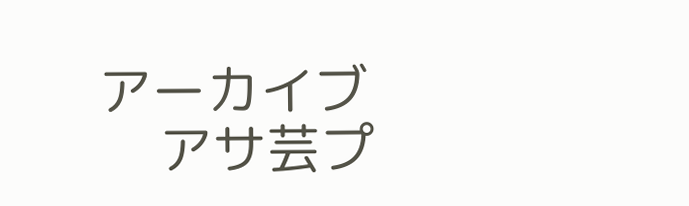アーカイブ
    アサ芸プ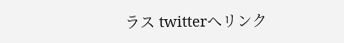ラス twitterへリンク